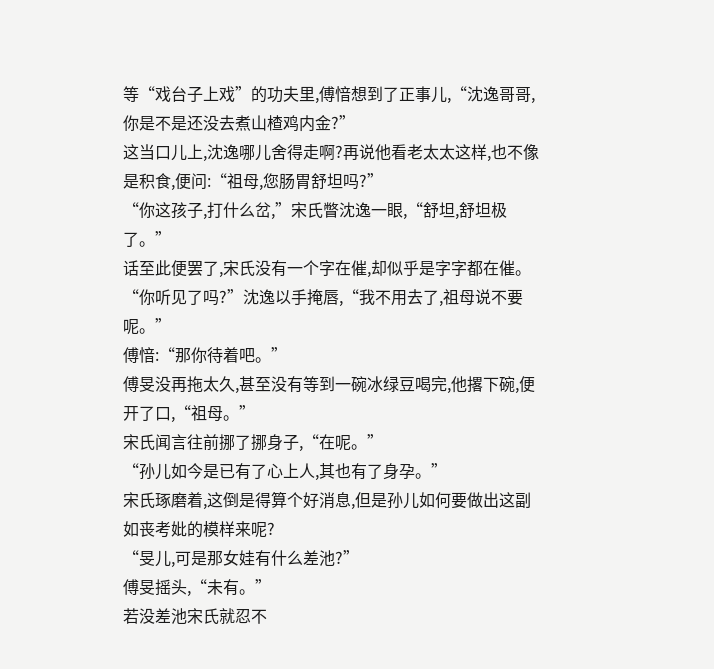等“戏台子上戏”的功夫里,傅愔想到了正事儿,“沈逸哥哥,你是不是还没去煮山楂鸡内金?”
这当口儿上,沈逸哪儿舍得走啊?再说他看老太太这样,也不像是积食,便问:“祖母,您肠胃舒坦吗?”
“你这孩子,打什么岔,”宋氏瞥沈逸一眼,“舒坦,舒坦极了。”
话至此便罢了,宋氏没有一个字在催,却似乎是字字都在催。
“你听见了吗?”沈逸以手掩唇,“我不用去了,祖母说不要呢。”
傅愔:“那你待着吧。”
傅旻没再拖太久,甚至没有等到一碗冰绿豆喝完,他撂下碗,便开了口,“祖母。”
宋氏闻言往前挪了挪身子,“在呢。”
“孙儿如今是已有了心上人,其也有了身孕。”
宋氏琢磨着,这倒是得算个好消息,但是孙儿如何要做出这副如丧考妣的模样来呢?
“旻儿,可是那女娃有什么差池?”
傅旻摇头,“未有。”
若没差池宋氏就忍不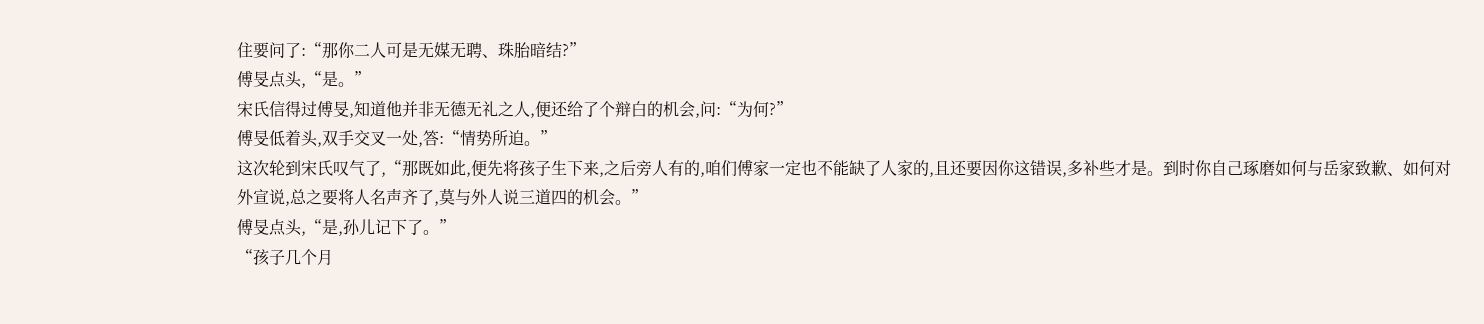住要问了:“那你二人可是无媒无聘、珠胎暗结?”
傅旻点头,“是。”
宋氏信得过傅旻,知道他并非无德无礼之人,便还给了个辩白的机会,问:“为何?”
傅旻低着头,双手交叉一处,答:“情势所迫。”
这次轮到宋氏叹气了,“那既如此,便先将孩子生下来,之后旁人有的,咱们傅家一定也不能缺了人家的,且还要因你这错误,多补些才是。到时你自己琢磨如何与岳家致歉、如何对外宣说,总之要将人名声齐了,莫与外人说三道四的机会。”
傅旻点头,“是,孙儿记下了。”
“孩子几个月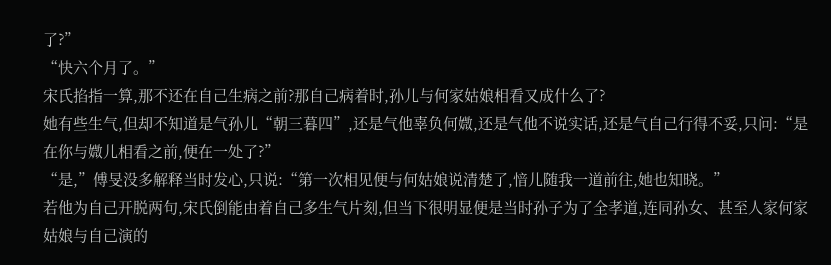了?”
“快六个月了。”
宋氏掐指一算,那不还在自己生病之前?那自己病着时,孙儿与何家姑娘相看又成什么了?
她有些生气,但却不知道是气孙儿“朝三暮四”,还是气他辜负何媺,还是气他不说实话,还是气自己行得不妥,只问:“是在你与媺儿相看之前,便在一处了?”
“是,”傅旻没多解释当时发心,只说:“第一次相见便与何姑娘说清楚了,愔儿随我一道前往,她也知晓。”
若他为自己开脱两句,宋氏倒能由着自己多生气片刻,但当下很明显便是当时孙子为了全孝道,连同孙女、甚至人家何家姑娘与自己演的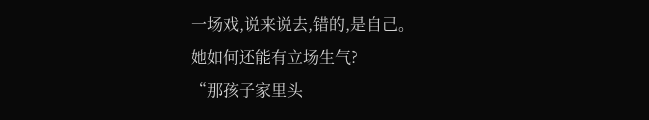一场戏,说来说去,错的,是自己。
她如何还能有立场生气?
“那孩子家里头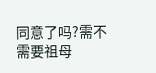同意了吗?需不需要祖母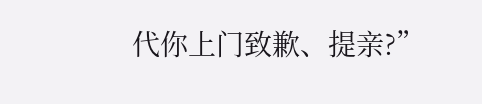代你上门致歉、提亲?”